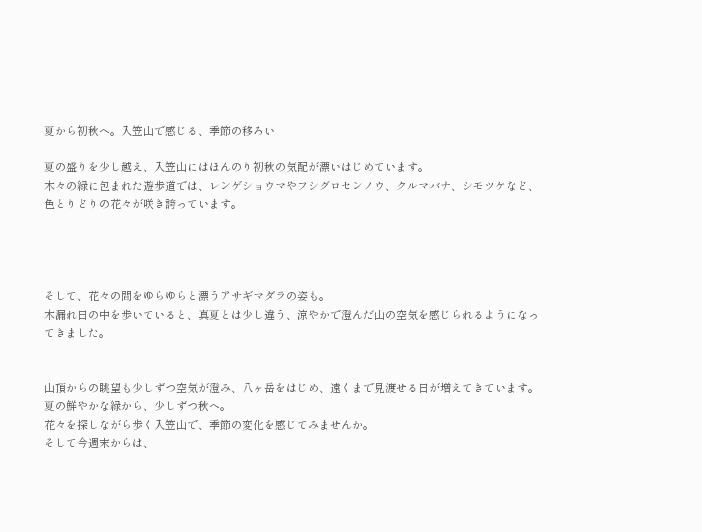夏から初秋へ。入笠山で感じる、季節の移ろい

夏の盛りを少し越え、入笠山にはほんのり初秋の気配が漂いはじめています。
木々の緑に包まれた遊歩道では、レンゲショウマやフシグロセンノウ、クルマバナ、シモツケなど、色とりどりの花々が咲き誇っています。




そして、花々の間をゆらゆらと漂うアサギマダラの姿も。
木漏れ日の中を歩いていると、真夏とは少し違う、涼やかで澄んだ山の空気を感じられるようになってきました。


山頂からの眺望も少しずつ空気が澄み、八ヶ岳をはじめ、遠くまで見渡せる日が増えてきています。
夏の鮮やかな緑から、少しずつ秋へ。
花々を探しながら歩く入笠山で、季節の変化を感じてみませんか。
そして今週末からは、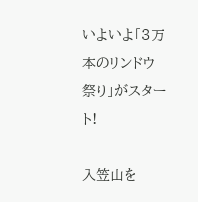いよいよ「3万本のリンドウ祭り」がスタート!

入笠山を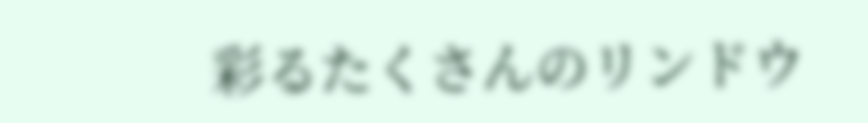彩るたくさんのリンドウ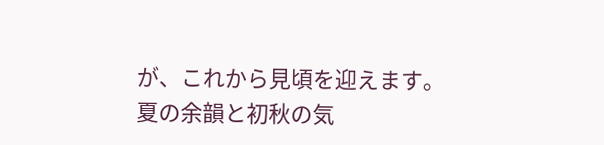が、これから見頃を迎えます。
夏の余韻と初秋の気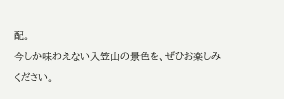配。
今しか味わえない入笠山の景色を、ぜひお楽しみください。